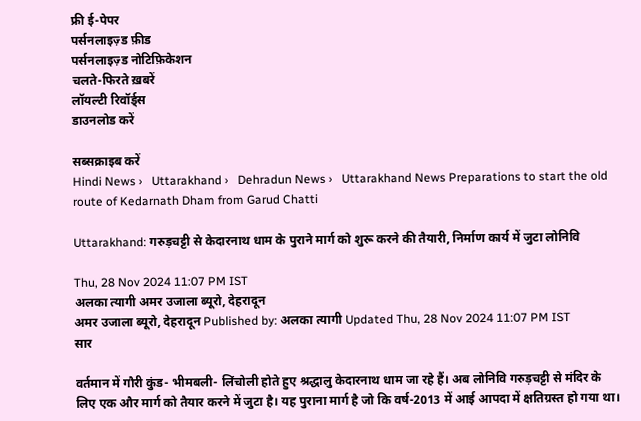फ्री ई-पेपर
पर्सनलाइज़्ड फ़ीड
पर्सनलाइज़्ड नोटिफ़िकेशन
चलते-फिरते ख़बरें
लॉयल्टी रिवॉर्ड्स
डाउनलोड करें

सब्सक्राइब करें
Hindi News ›   Uttarakhand ›   Dehradun News ›   Uttarakhand News Preparations to start the old route of Kedarnath Dham from Garud Chatti

Uttarakhand: गरुड़चट्टी से केदारनाथ धाम के पुराने मार्ग को शुरू करने की तैयारी, निर्माण कार्य में जुटा लोनिवि

Thu, 28 Nov 2024 11:07 PM IST
अलका त्यागी अमर उजाला ब्यूरो, देहरादून
अमर उजाला ब्यूरो, देहरादून Published by: अलका त्यागी Updated Thu, 28 Nov 2024 11:07 PM IST
सार

वर्तमान में गौरी कुंड- भीमबली- लिंचोली होते हुए श्रद्धालु केदारनाथ धाम जा रहे हैं। अब लोनिवि गरुड़चट्टी से मंदिर के लिए एक और मार्ग को तैयार करने में जुटा है। यह पुराना मार्ग है जो कि वर्ष-2013 में आई आपदा में क्षतिग्रस्त हो गया था।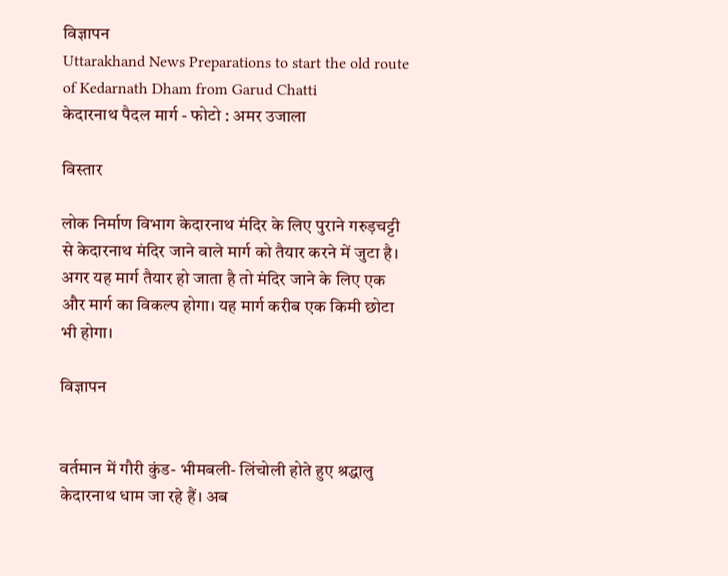विज्ञापन
Uttarakhand News Preparations to start the old route of Kedarnath Dham from Garud Chatti
केदारनाथ पैदल मार्ग - फोटो : अमर उजाला

विस्तार

लोक निर्माण विभाग केदारनाथ मंदिर के लिए पुराने गरुड़चट्टी से केदारनाथ मंदिर जाने वाले मार्ग को तैयार करने में जुटा है। अगर यह मार्ग तैयार हो जाता है तो मंदिर जाने के लिए एक और मार्ग का विकल्प होगा। यह मार्ग करीब एक किमी छोटा भी होगा।

विज्ञापन


वर्तमान में गौरी कुंड- भीमबली- लिंचोली होते हुए श्रद्धालु केदारनाथ धाम जा रहे हैं। अब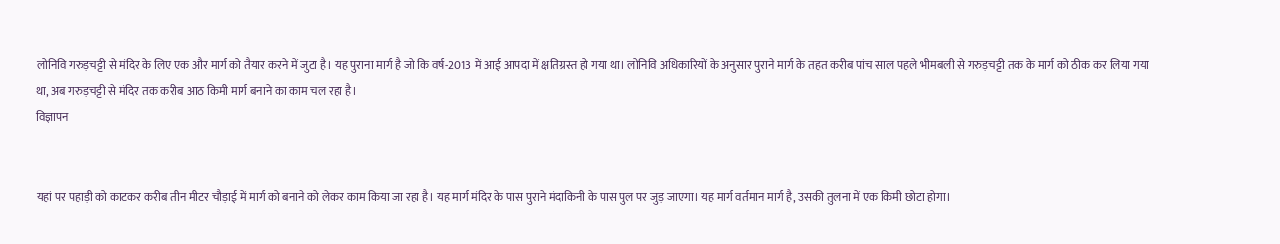लोनिवि गरुड़चट्टी से मंदिर के लिए एक और मार्ग को तैयार करने में जुटा है। यह पुराना मार्ग है जो कि वर्ष-2013 में आई आपदा में क्षतिग्रस्त हो गया था। लोनिवि अधिकारियों के अनुसार पुराने मार्ग के तहत करीब पांच साल पहले भीमबली से गरुड़चट्टी तक के मार्ग को ठीक कर लिया गया था, अब गरुड़चट्टी से मंदिर तक करीब आठ किमी मार्ग बनाने का काम चल रहा है।
विज्ञापन


यहां पर पहाड़ी को काटकर करीब तीन मीटर चौड़ाई में मार्ग को बनाने को लेकर काम किया जा रहा है। यह मार्ग मंदिर के पास पुराने मंदाकिनी के पास पुल पर जुड़ जाएगा। यह मार्ग वर्तमान मार्ग है, उसकी तुलना में एक किमी छोटा होगा।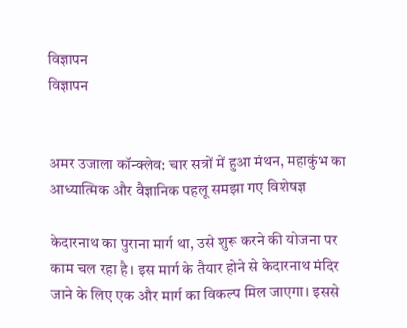विज्ञापन
विज्ञापन


अमर उजाला कॉन्क्लेव: चार सत्रों में हुआ मंथन, महाकुंभ का आध्यात्मिक और वैज्ञानिक पहलू समझा गए विशेषज्ञ

केदारनाथ का पुराना मार्ग था, उसे शुरू करने की योजना पर काम चल रहा है। इस मार्ग के तैयार होने से केदारनाथ मंदिर जाने के लिए एक और मार्ग का विकल्प मिल जाएगा। इससे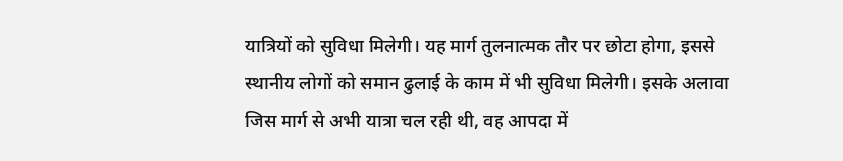यात्रियों को सुविधा मिलेगी। यह मार्ग तुलनात्मक तौर पर छोटा होगा, इससे स्थानीय लोगों को समान ढुलाई के काम में भी सुविधा मिलेगी। इसके अलावा जिस मार्ग से अभी यात्रा चल रही थी, वह आपदा में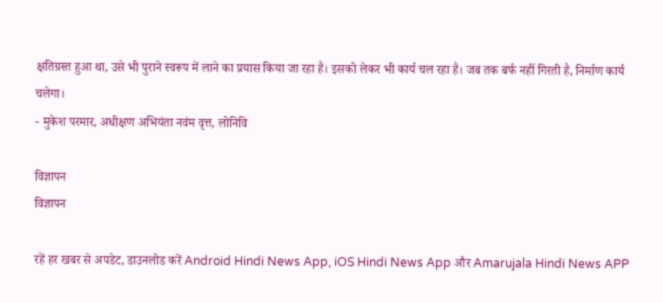क्षतिग्रस्त हुआ था, उसे भी पुराने स्वरूप में लाने का प्रयास किया जा रहा है। इसको लेकर भी कार्य चल रहा है। जब तक बर्फ नहीं गिरती है, निर्माण कार्य चलेगा।
- मुकेश परमार, अधीक्षण अभियंता नवंम वृत्त, लोनिवि

विज्ञापन
विज्ञापन

रहें हर खबर से अपडेट, डाउनलोड करें Android Hindi News App, iOS Hindi News App और Amarujala Hindi News APP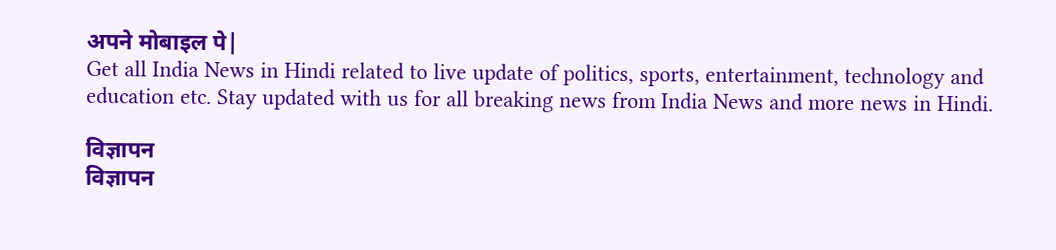अपने मोबाइल पे|
Get all India News in Hindi related to live update of politics, sports, entertainment, technology and education etc. Stay updated with us for all breaking news from India News and more news in Hindi.

विज्ञापन
विज्ञापन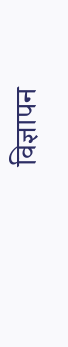विज्ञापन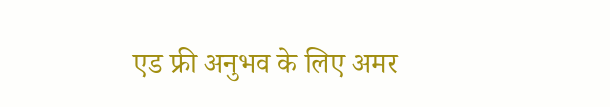एड फ्री अनुभव के लिए अमर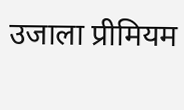उजाला प्रीमियम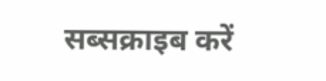सब्सक्राइब करें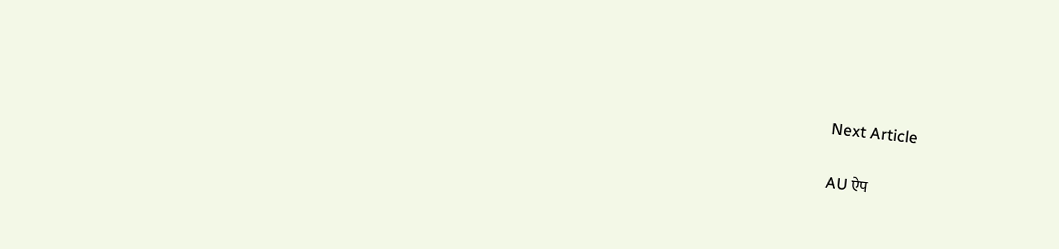Next Article

AU ऐप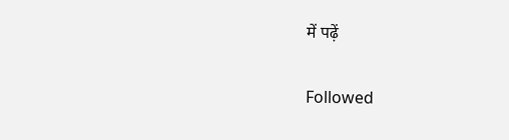में पढ़ें

Followed